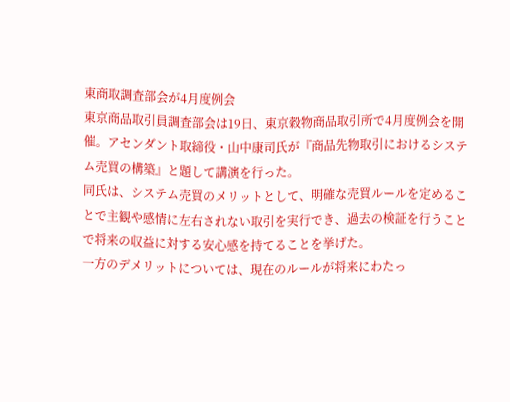東商取調査部会が4月度例会
東京商品取引員調査部会は19日、東京穀物商品取引所で4月度例会を開催。アセンダント取締役・山中康司氏が『商品先物取引におけるシステム売買の構築』と題して講演を行った。
同氏は、システム売買のメリットとして、明確な売買ルールを定めることで主観や感情に左右されない取引を実行でき、過去の検証を行うことで将来の収益に対する安心感を持てることを挙げた。
一方のデメリットについては、現在のルールが将来にわたっ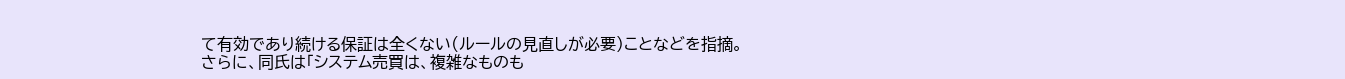て有効であり続ける保証は全くない(ルールの見直しが必要)ことなどを指摘。
さらに、同氏は「システム売買は、複雑なものも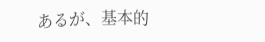あるが、基本的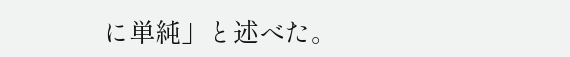に単純」と述べた。